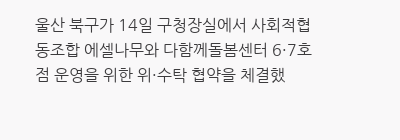울산 북구가 14일 구청장실에서 사회적협동조합 에셀나무와 다함께돌봄센터 6·7호점 운영을 위한 위·수탁 협약을 체결했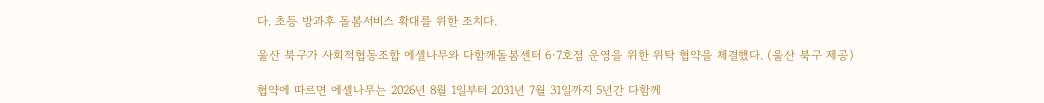다. 초등 방과후 돌봄서비스 확대를 위한 조치다.

울산 북구가 사회적협동조합 에셀나무와 다함께돌봄센터 6·7호점 운영을 위한 위탁 협약을 체결했다. (울산 북구 제공)

협약에 따르면 에셀나무는 2026년 8월 1일부터 2031년 7월 31일까지 5년간 다함께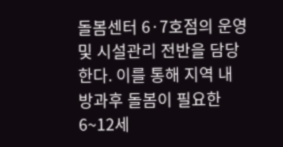돌봄센터 6·7호점의 운영 및 시설관리 전반을 담당한다. 이를 통해 지역 내 방과후 돌봄이 필요한 6~12세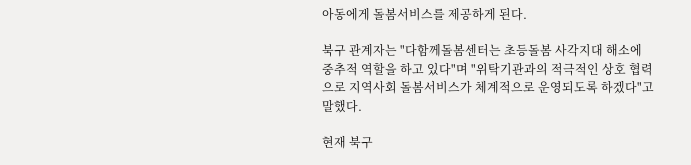아동에게 돌봄서비스를 제공하게 된다.

북구 관계자는 "다함께돌봄센터는 초등돌봄 사각지대 해소에 중추적 역할을 하고 있다"며 "위탁기관과의 적극적인 상호 협력으로 지역사회 돌봄서비스가 체계적으로 운영되도록 하겠다"고 말했다.

현재 북구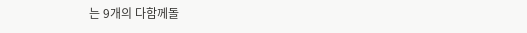는 9개의 다함께돌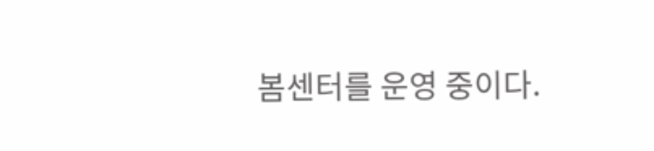봄센터를 운영 중이다.